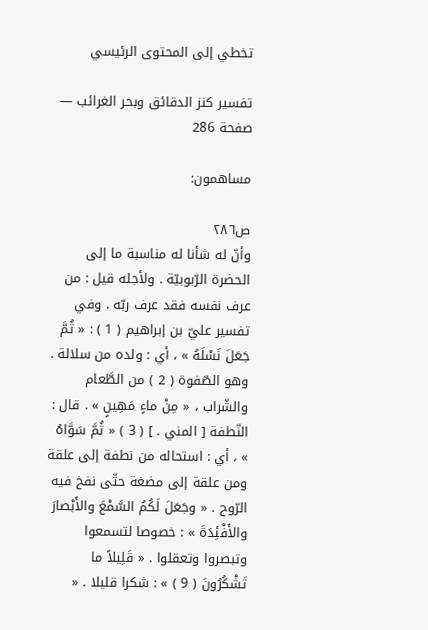تخطي إلى المحتوى الرئيسي

تفسير كنز الدقائق وبحر الغرائب — صفحة 286

مساهمون:

ص٢٨٦
وأنّ له شأنا له مناسبة ما إلى الحضرة الرّبوبيّة . ولأجله قيل : من عرف نفسه فقد عرف ربّه . وفي تفسير عليّ بن إبراهيم ( 1 ) : « ثُمَّ جَعَلَ نَسْلَهُ » ، أي : ولده من سلالة . وهو الصّفوة ( 2 ) من الطَّعام والشّراب ، « مِنْ ماءٍ مَهِينٍ » . قال : النّطفة [ المني . ] ( 3 ) « ثُمَّ سَوَّاهُ » ، أي : استحاله من نطفة إلى علقة ومن علقة إلى مضغة حتّى نفخ فيه الرّوح . « وجَعَلَ لَكُمُ السَّمْعَ والأَبْصارَ والأَفْئِدَةَ » : خصوصا لتسمعوا وتبصروا وتعقلوا . « قَلِيلاً ما تَشْكُرُونَ ( 9 ) » : شكرا قليلا . «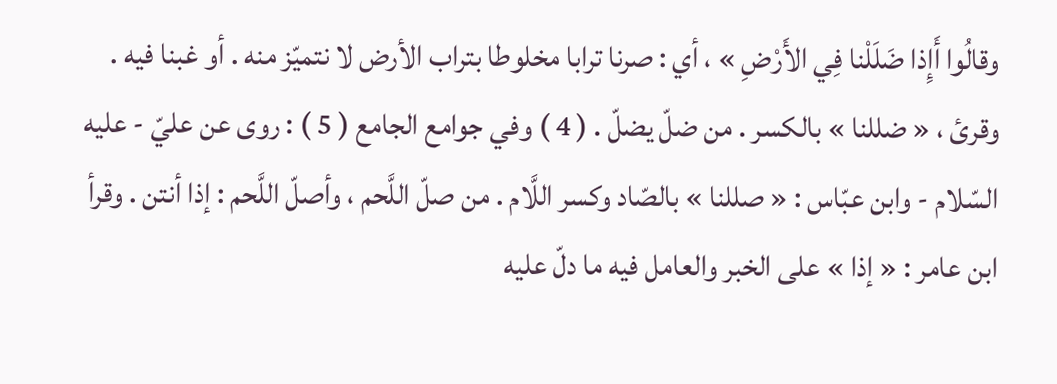وقالُوا أَإِذا ضَلَلْنا فِي الأَرْضِ » ، أي : صرنا ترابا مخلوطا بتراب الأرض لا نتميّز منه . أو غبنا فيه . وقرئ ، « ضللنا » بالكسر . من ضلّ يضلّ . ( 4 ) وفي جوامع الجامع ( 5 ) : روى عن عليّ - عليه السّلام - وابن عبّاس : « صللنا » بالصّاد وكسر اللَّام . من صلّ اللَّحم ، وأصلّ اللَّحم : إذا أنتن . وقرأ ابن عامر : « إذا » على الخبر والعامل فيه ما دلّ عليه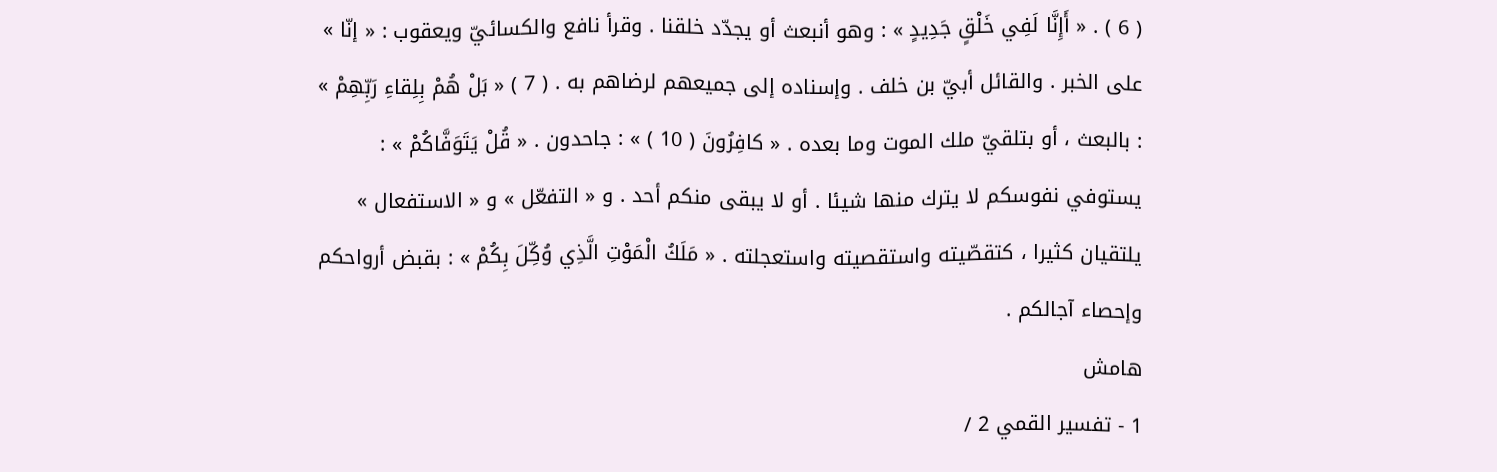( 6 ) . « أَإِنَّا لَفِي خَلْقٍ جَدِيدٍ » : وهو أنبعث أو يجدّد خلقنا . وقرأ نافع والكسائيّ ويعقوب : « إنّا » على الخبر . والقائل أبيّ بن خلف . وإسناده إلى جميعهم لرضاهم به . ( 7 ) « بَلْ هُمْ بِلِقاءِ رَبِّهِمْ » : بالبعث ، أو بتلقيّ ملك الموت وما بعده . « كافِرُونَ ( 10 ) » : جاحدون . « قُلْ يَتَوَفَّاكُمْ » : يستوفي نفوسكم لا يترك منها شيئا . أو لا يبقى منكم أحد . و « التفعّل » و « الاستفعال » يلتقيان كثيرا ، كتقصّيته واستقصيته واستعجلته . « مَلَكُ الْمَوْتِ الَّذِي وُكِّلَ بِكُمْ » : بقبض أرواحكم وإحصاء آجالكم .
هامش
1 - تفسير القمي 2 /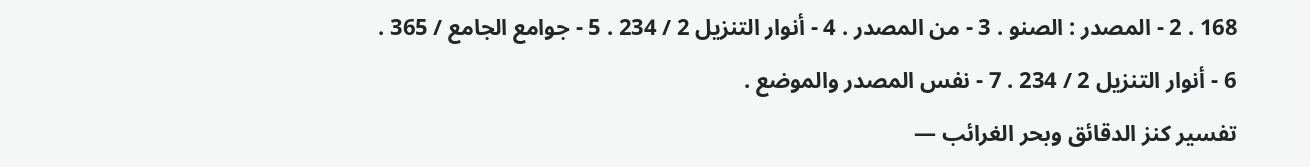168 . 2 - المصدر : الصنو . 3 - من المصدر . 4 - أنوار التنزيل 2 / 234 . 5 - جوامع الجامع / 365 . 6 - أنوار التنزيل 2 / 234 . 7 - نفس المصدر والموضع .
تفسير كنز الدقائق وبحر الغرائب —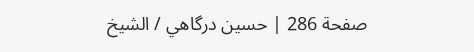صفحة 286 | حسين درگاهي / الشيخ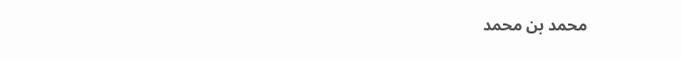محمد بن محمد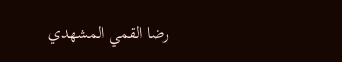رضا القمي المشهدي